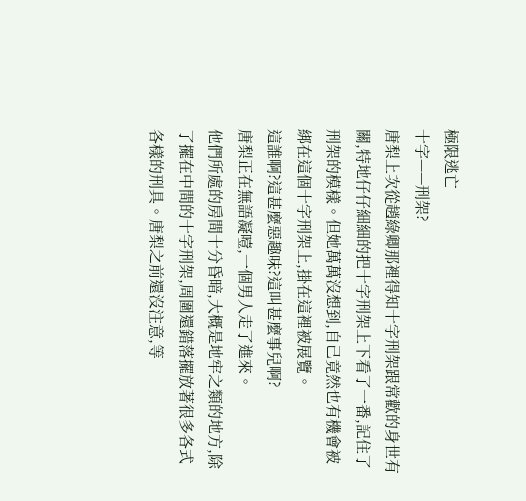極限逃亡
十字——刑架?
唐梨上次從趙綠卿那裡得知十字刑架跟常歡的身世有關,特地仔仔細細的把十字刑架上下看了一番,記住了刑架的模樣。但她萬萬沒想到,自己竟然也有機會被綁在這個十字刑架上,掛在這裡被展覽。
這誰啊?這甚麼惡趣味?這叫甚麼事兒啊?
唐梨正在無語凝噎,一個男人走了進來。
他們所處的房間十分昏暗,大概是地牢之類的地方,除了擺在中間的十字刑架,周圍還錯落擺放著很多各式各樣的刑具。唐梨之前還沒注意,等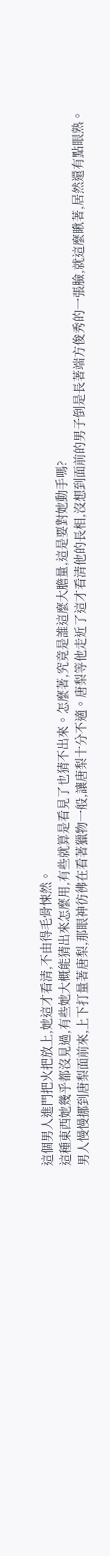這個男人進門把火把放上,她這才看清,不由得毛骨悚然。
這種東西她幾乎都沒見過,有些她大概能猜出來怎麼用,有些就算是看見了也猜不出來。怎麼著,究竟是誰這麼大膽量,這是要對她動手嗎?
男人慢慢挪到唐梨面前來,上下打量著唐梨,那眼神彷彿在看著獵物一般,讓唐梨十分不適。唐梨等他走近了這才看清他的長相,沒想到面前的男子倒是長著端方俊秀的一張臉,就這麼瞅著,居然還有點眼熟。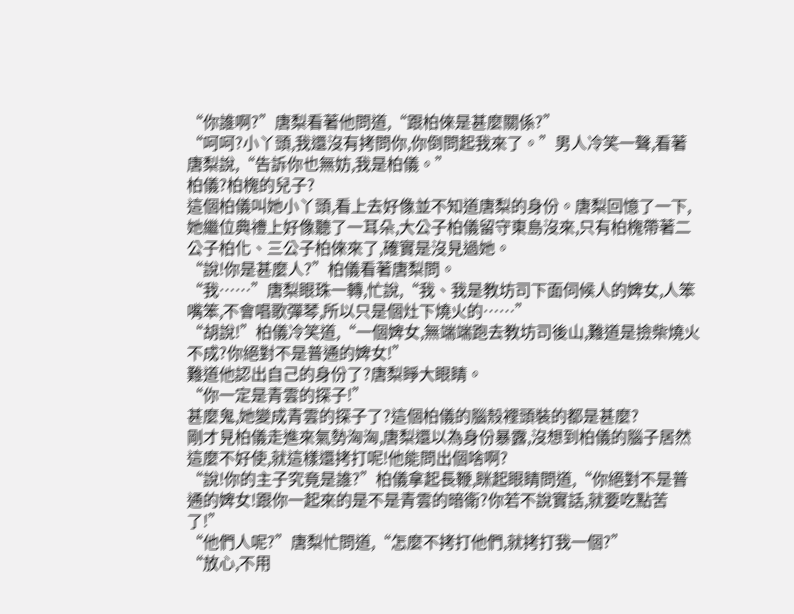“你誰啊?”唐梨看著他問道,“跟柏倈是甚麼關係?”
“呵呵?小丫頭,我還沒有拷問你,你倒問起我來了。”男人冷笑一聲,看著唐梨說,“告訴你也無妨,我是柏儀。”
柏儀?柏槐的兒子?
這個柏儀叫她小丫頭,看上去好像並不知道唐梨的身份。唐梨回憶了一下,她繼位典禮上好像聽了一耳朵,大公子柏儀留守東島沒來,只有柏槐帶著二公子柏化、三公子柏倈來了,確實是沒見過她。
“說!你是甚麼人?”柏儀看著唐梨問。
“我……”唐梨眼珠一轉,忙說,“我、我是教坊司下面伺候人的婢女,人笨嘴笨,不會唱歌彈琴,所以只是個灶下燒火的……”
“胡說!”柏儀冷笑道,“一個婢女,無端端跑去教坊司後山,難道是撿柴燒火不成?你絕對不是普通的婢女!”
難道他認出自己的身份了?唐梨睜大眼睛。
“你一定是青雲的探子!”
甚麼鬼,她變成青雲的探子了?這個柏儀的腦殼裡頭裝的都是甚麼?
剛才見柏儀走進來氣勢洶洶,唐梨還以為身份暴露,沒想到柏儀的腦子居然這麼不好使,就這樣還拷打呢!他能問出個啥啊?
“說!你的主子究竟是誰?”柏儀拿起長鞭,眯起眼睛問道,“你絕對不是普通的婢女!跟你一起來的是不是青雲的暗衛?你若不說實話,就要吃點苦了!”
“他們人呢?”唐梨忙問道,“怎麼不拷打他們,就拷打我一個?”
“放心,不用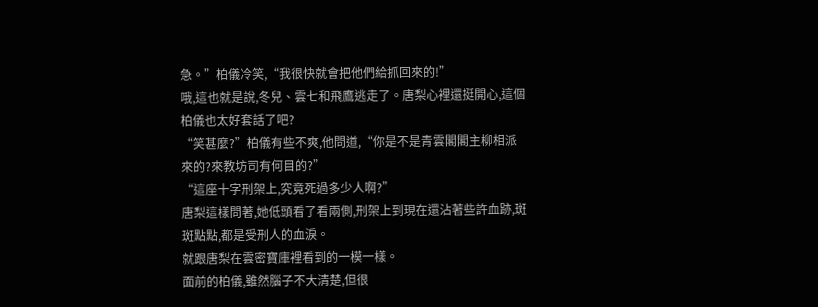急。”柏儀冷笑,“我很快就會把他們給抓回來的!”
哦,這也就是說,冬兒、雲七和飛鷹逃走了。唐梨心裡還挺開心,這個柏儀也太好套話了吧?
“笑甚麼?”柏儀有些不爽,他問道,“你是不是青雲閣閣主柳相派來的?來教坊司有何目的?”
“這座十字刑架上,究竟死過多少人啊?”
唐梨這樣問著,她低頭看了看兩側,刑架上到現在還沾著些許血跡,斑斑點點,都是受刑人的血淚。
就跟唐梨在雲密寶庫裡看到的一模一樣。
面前的柏儀,雖然腦子不大清楚,但很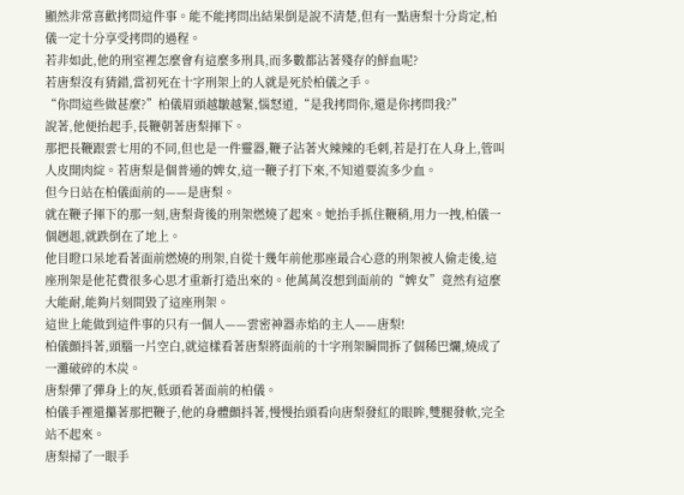顯然非常喜歡拷問這件事。能不能拷問出結果倒是說不清楚,但有一點唐梨十分肯定,柏儀一定十分享受拷問的過程。
若非如此,他的刑室裡怎麼會有這麼多刑具,而多數都沾著殘存的鮮血呢?
若唐梨沒有猜錯,當初死在十字刑架上的人就是死於柏儀之手。
“你問這些做甚麼?”柏儀眉頭越皺越緊,惱怒道,“是我拷問你,還是你拷問我?”
說著,他便抬起手,長鞭朝著唐梨揮下。
那把長鞭跟雲七用的不同,但也是一件靈器,鞭子沾著火辣辣的毛刺,若是打在人身上,管叫人皮開肉綻。若唐梨是個普通的婢女,這一鞭子打下來,不知道要流多少血。
但今日站在柏儀面前的——是唐梨。
就在鞭子揮下的那一刻,唐梨背後的刑架燃燒了起來。她抬手抓住鞭稍,用力一拽,柏儀一個趔趄,就跌倒在了地上。
他目瞪口呆地看著面前燃燒的刑架,自從十幾年前他那座最合心意的刑架被人偷走後,這座刑架是他花費很多心思才重新打造出來的。他萬萬沒想到面前的“婢女”竟然有這麼大能耐,能夠片刻間毀了這座刑架。
這世上能做到這件事的只有一個人——雲密神器赤焰的主人——唐梨!
柏儀顫抖著,頭腦一片空白,就這樣看著唐梨將面前的十字刑架瞬間拆了個稀巴爛,燒成了一灘破碎的木炭。
唐梨彈了彈身上的灰,低頭看著面前的柏儀。
柏儀手裡還攥著那把鞭子,他的身體顫抖著,慢慢抬頭看向唐梨發紅的眼眸,雙腿發軟,完全站不起來。
唐梨掃了一眼手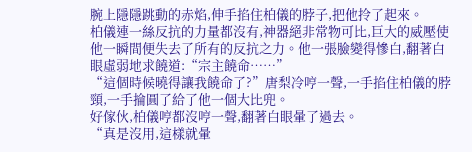腕上隱隱跳動的赤焰,伸手掐住柏儀的脖子,把他拎了起來。
柏儀連一絲反抗的力量都沒有,神器絕非常物可比,巨大的威壓使他一瞬間便失去了所有的反抗之力。他一張臉變得慘白,翻著白眼虛弱地求饒道:“宗主饒命……”
“這個時候曉得讓我饒命了?”唐梨冷哼一聲,一手掐住柏儀的脖頸,一手掄圓了給了他一個大比兜。
好傢伙,柏儀哼都沒哼一聲,翻著白眼暈了過去。
“真是沒用,這樣就暈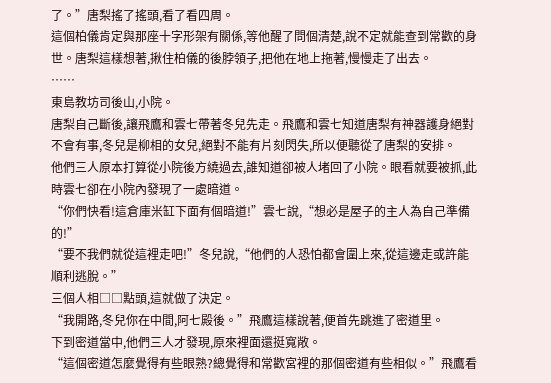了。”唐梨搖了搖頭,看了看四周。
這個柏儀肯定與那座十字形架有關係,等他醒了問個清楚,說不定就能查到常歡的身世。唐梨這樣想著,揪住柏儀的後脖領子,把他在地上拖著,慢慢走了出去。
……
東島教坊司後山,小院。
唐梨自己斷後,讓飛鷹和雲七帶著冬兒先走。飛鷹和雲七知道唐梨有神器護身絕對不會有事,冬兒是柳相的女兒,絕對不能有片刻閃失,所以便聽從了唐梨的安排。
他們三人原本打算從小院後方繞過去,誰知道卻被人堵回了小院。眼看就要被抓,此時雲七卻在小院內發現了一處暗道。
“你們快看!這倉庫米缸下面有個暗道!”雲七說,“想必是屋子的主人為自己準備的!”
“要不我們就從這裡走吧!”冬兒說,“他們的人恐怕都會圍上來,從這邊走或許能順利逃脫。”
三個人相□□點頭,這就做了決定。
“我開路,冬兒你在中間,阿七殿後。”飛鷹這樣說著,便首先跳進了密道里。
下到密道當中,他們三人才發現,原來裡面還挺寬敞。
“這個密道怎麼覺得有些眼熟?總覺得和常歡宮裡的那個密道有些相似。”飛鷹看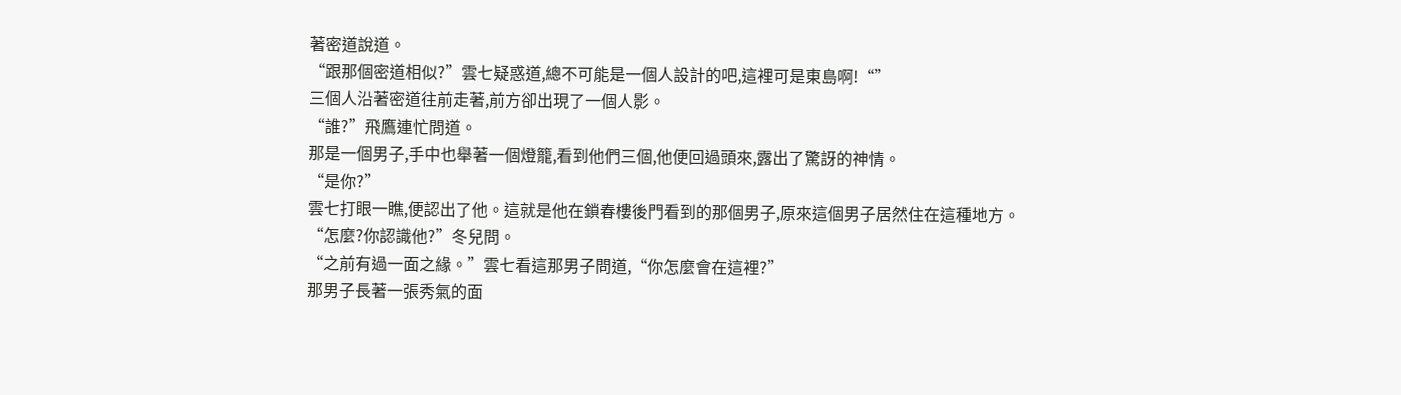著密道說道。
“跟那個密道相似?”雲七疑惑道,總不可能是一個人設計的吧,這裡可是東島啊!“”
三個人沿著密道往前走著,前方卻出現了一個人影。
“誰?”飛鷹連忙問道。
那是一個男子,手中也舉著一個燈籠,看到他們三個,他便回過頭來,露出了驚訝的神情。
“是你?”
雲七打眼一瞧,便認出了他。這就是他在鎖春樓後門看到的那個男子,原來這個男子居然住在這種地方。
“怎麼?你認識他?”冬兒問。
“之前有過一面之緣。”雲七看這那男子問道,“你怎麼會在這裡?”
那男子長著一張秀氣的面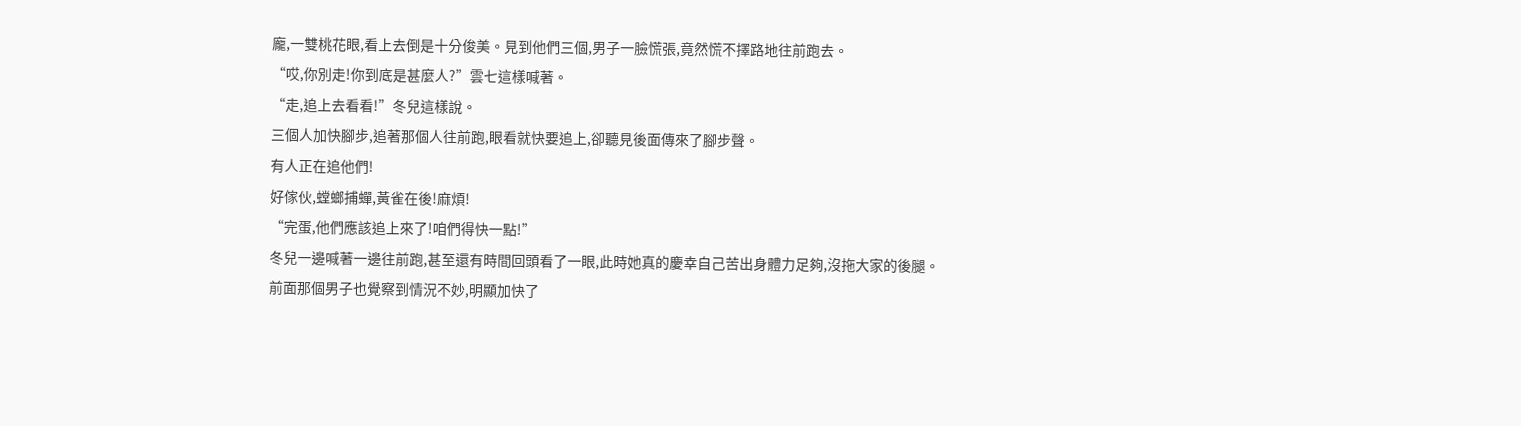龐,一雙桃花眼,看上去倒是十分俊美。見到他們三個,男子一臉慌張,竟然慌不擇路地往前跑去。
“哎,你別走!你到底是甚麼人?”雲七這樣喊著。
“走,追上去看看!”冬兒這樣說。
三個人加快腳步,追著那個人往前跑,眼看就快要追上,卻聽見後面傳來了腳步聲。
有人正在追他們!
好傢伙,螳螂捕蟬,黃雀在後!麻煩!
“完蛋,他們應該追上來了!咱們得快一點!”
冬兒一邊喊著一邊往前跑,甚至還有時間回頭看了一眼,此時她真的慶幸自己苦出身體力足夠,沒拖大家的後腿。
前面那個男子也覺察到情況不妙,明顯加快了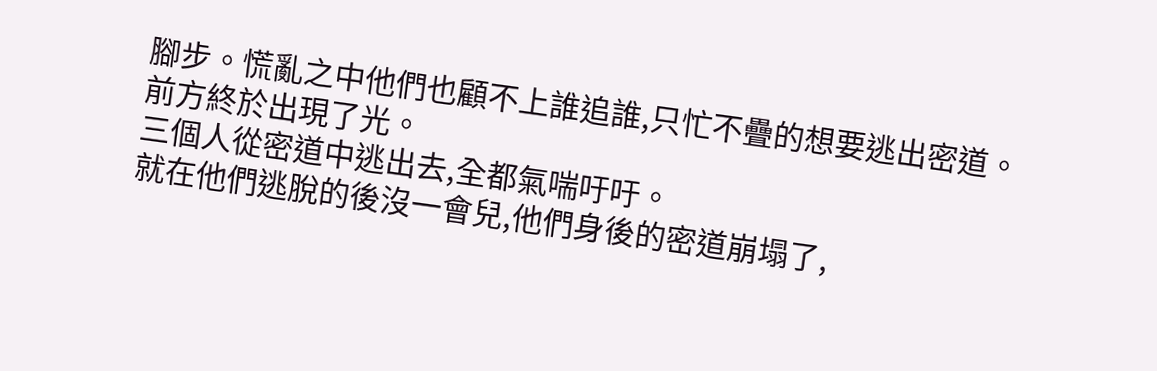腳步。慌亂之中他們也顧不上誰追誰,只忙不疊的想要逃出密道。
前方終於出現了光。
三個人從密道中逃出去,全都氣喘吁吁。
就在他們逃脫的後沒一會兒,他們身後的密道崩塌了,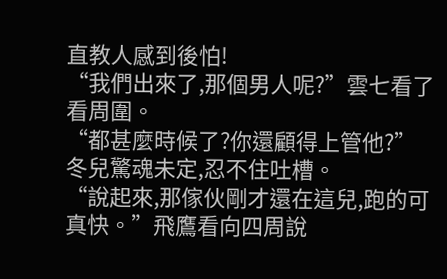直教人感到後怕!
“我們出來了,那個男人呢?”雲七看了看周圍。
“都甚麼時候了?你還顧得上管他?”冬兒驚魂未定,忍不住吐槽。
“說起來,那傢伙剛才還在這兒,跑的可真快。”飛鷹看向四周說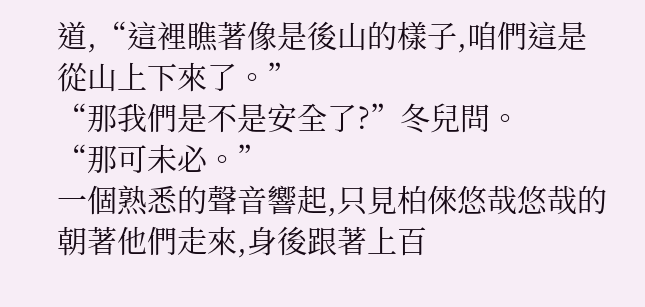道,“這裡瞧著像是後山的樣子,咱們這是從山上下來了。”
“那我們是不是安全了?”冬兒問。
“那可未必。”
一個熟悉的聲音響起,只見柏倈悠哉悠哉的朝著他們走來,身後跟著上百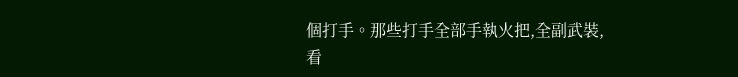個打手。那些打手全部手執火把,全副武裝,看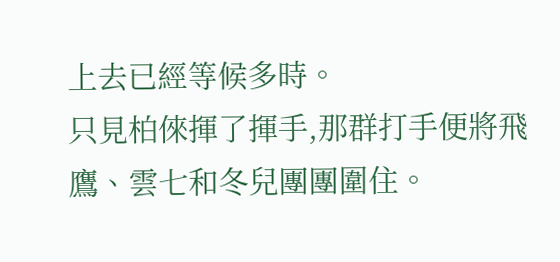上去已經等候多時。
只見柏倈揮了揮手,那群打手便將飛鷹、雲七和冬兒團團圍住。